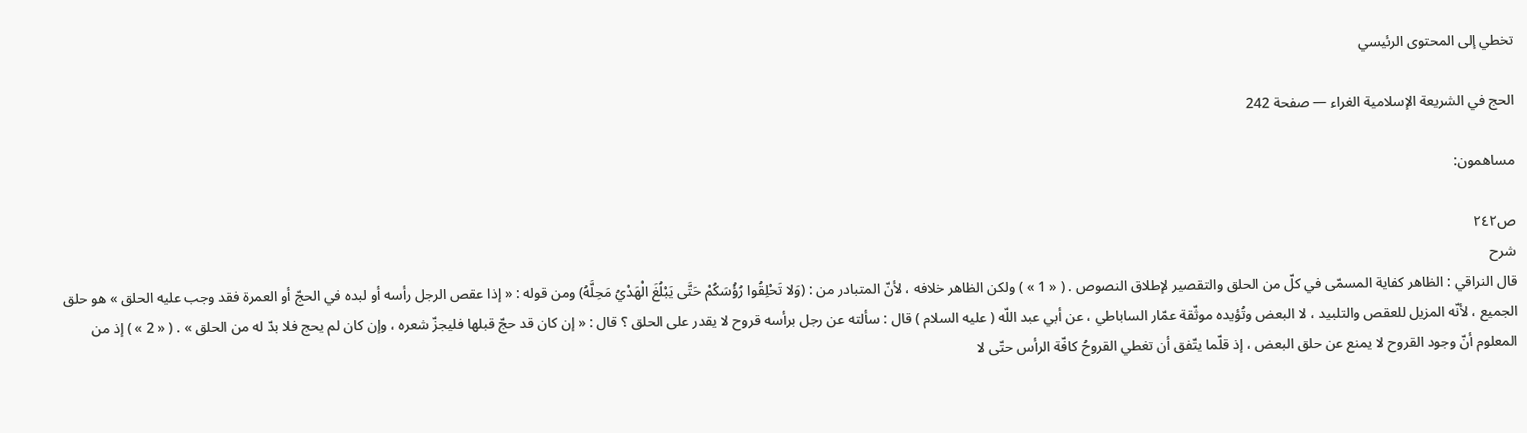تخطي إلى المحتوى الرئيسي

الحج في الشريعة الإسلامية الغراء — صفحة 242

مساهمون:

ص٢٤٢
شرح
قال النراقي : الظاهر كفاية المسمّى في كلّ من الحلق والتقصير لإطلاق النصوص . ( « 1 » ) ولكن الظاهر خلافه ، لأنّ المتبادر من : (وَلا تَحْلِقُوا رُؤُسَكُمْ حَتَّى يَبْلُغَ الْهَدْيُ مَحِلَّهُ) ومن قوله : « إذا عقص الرجل رأسه أو لبده في الحجّ أو العمرة فقد وجب عليه الحلق » هو حلق الجميع ، لأنّه المزيل للعقص والتلبيد ، لا البعض وتُؤيده موثّقة عمّار الساباطي ، عن أبي عبد اللّه ( عليه السلام ) قال : سألته عن رجل برأسه قروح لا يقدر على الحلق ؟ قال : « إن كان قد حجّ قبلها فليجزّ شعره ، وإن كان لم يحج فلا بدّ له من الحلق » . ( « 2 » ) إذ من المعلوم أنّ وجود القروح لا يمنع عن حلق البعض ، إذ قلّما يتّفق أن تغطي القروحُ كافّة الرأس حتّى لا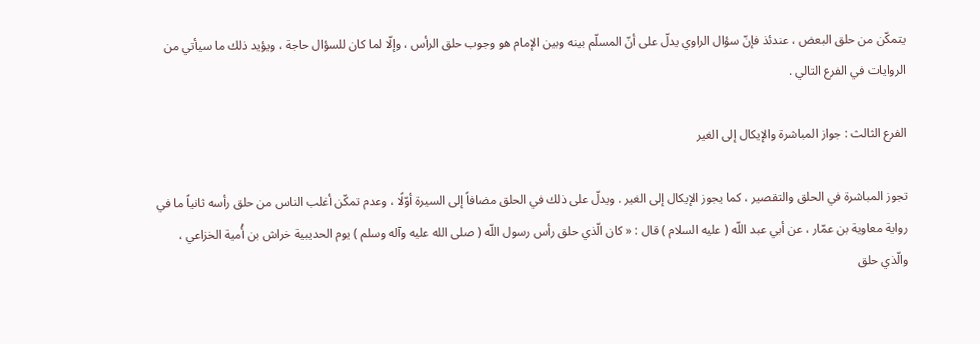يتمكّن من حلق البعض ، عندئذ فإنّ سؤال الراوي يدلّ على أنّ المسلّم بينه وبين الإمام هو وجوب حلق الرأس ، وإلّا لما كان للسؤال حاجة ، ويؤيد ذلك ما سيأتي من الروايات في الفرع التالي .

الفرع الثالث : جواز المباشرة والإيكال إلى الغير

تجوز المباشرة في الحلق والتقصير ، كما يجوز الإيكال إلى الغير . ويدلّ على ذلك في الحلق مضافاً إلى السيرة أوّلًا ، وعدم تمكّن أغلب الناس من حلق رأسه ثانياً ما في رواية معاوية بن عمّار ، عن أبي عبد اللّه ( عليه السلام ) قال : « كان الّذي حلق رأس رسول اللّه ( صلى الله عليه وآله وسلم ) يوم الحديبية خراش بن أُمية الخزاعي ، والّذي حلق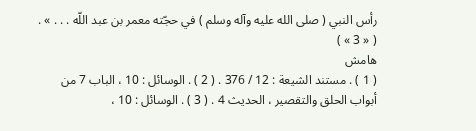رأس النبي ( صلى الله عليه وآله وسلم ) في حجّته معمر بن عبد اللّه . . . » . ( « 3 » )
هامش
( 1 ) . مستند الشيعة : 12 / 376 . ( 2 ) . الوسائل : 10 ، الباب 7 من أبواب الحلق والتقصير ، الحديث 4 . ( 3 ) . الوسائل : 10 ،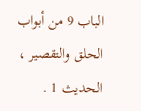الباب 9 من أبواب الحلق والتقصير ، الحديث 1 .